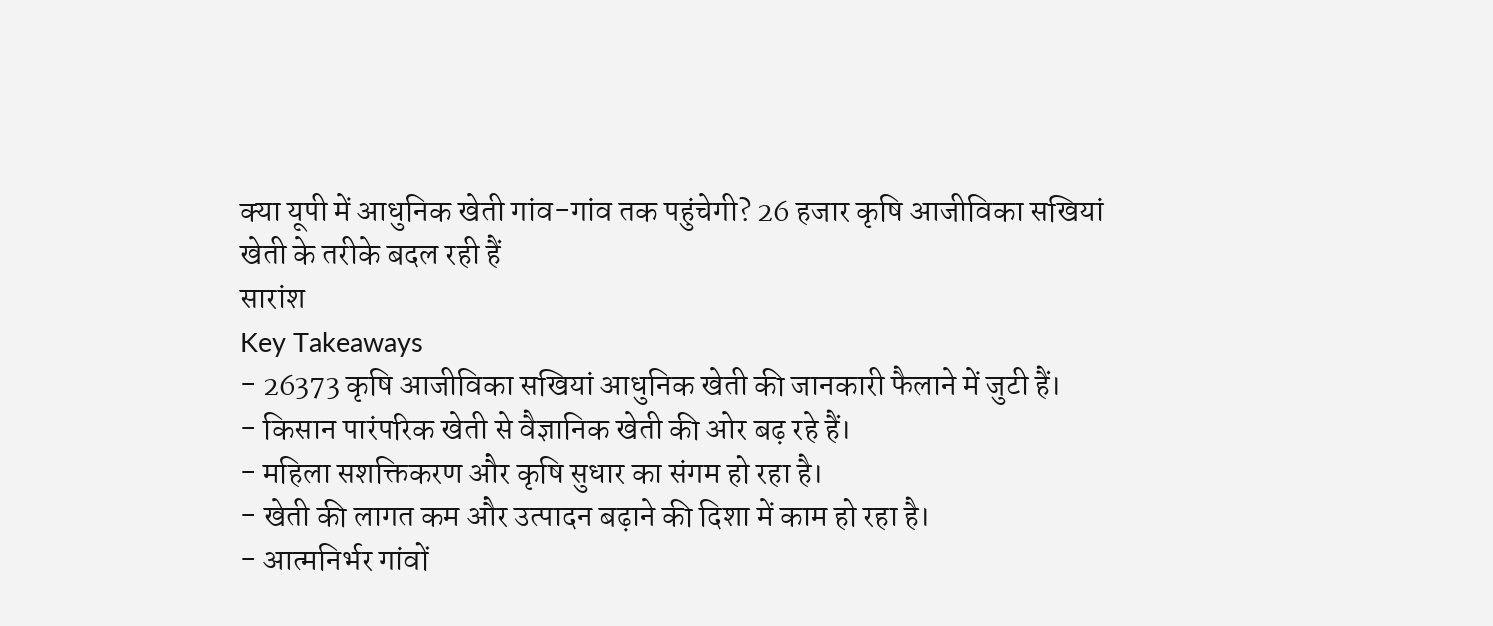क्या यूपी में आधुनिक खेती गांव-गांव तक पहुंचेगी? 26 हजार कृषि आजीविका सखियां खेती के तरीके बदल रही हैं
सारांश
Key Takeaways
- 26373 कृषि आजीविका सखियां आधुनिक खेती की जानकारी फैलाने में जुटी हैं।
- किसान पारंपरिक खेती से वैज्ञानिक खेती की ओर बढ़ रहे हैं।
- महिला सशक्तिकरण और कृषि सुधार का संगम हो रहा है।
- खेती की लागत कम और उत्पादन बढ़ाने की दिशा में काम हो रहा है।
- आत्मनिर्भर गांवों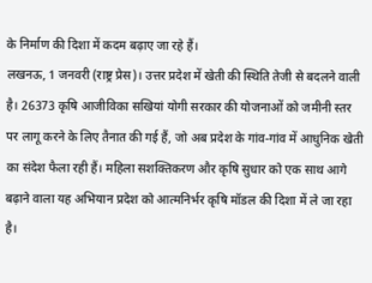के निर्माण की दिशा में कदम बढ़ाए जा रहे हैं।
लखनऊ, 1 जनवरी (राष्ट्र प्रेस)। उत्तर प्रदेश में खेती की स्थिति तेजी से बदलने वाली है। 26373 कृषि आजीविका सखियां योगी सरकार की योजनाओं को जमीनी स्तर पर लागू करने के लिए तैनात की गई हैं, जो अब प्रदेश के गांव-गांव में आधुनिक खेती का संदेश फैला रही हैं। महिला सशक्तिकरण और कृषि सुधार को एक साथ आगे बढ़ाने वाला यह अभियान प्रदेश को आत्मनिर्भर कृषि मॉडल की दिशा में ले जा रहा है।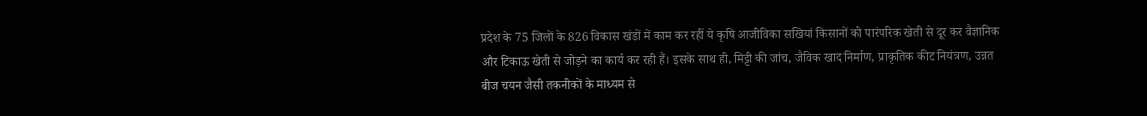प्रदेश के 75 जिलों के 826 विकास खंडों में काम कर रहीं ये कृषि आजीविका सखियां किसानों को पारंपरिक खेती से दूर कर वैज्ञानिक और टिकाऊ खेती से जोड़ने का कार्य कर रही हैं। इसके साथ ही, मिट्टी की जांच, जैविक खाद निर्माण, प्राकृतिक कीट नियंत्रण, उन्नत बीज चयन जैसी तकनीकों के माध्यम से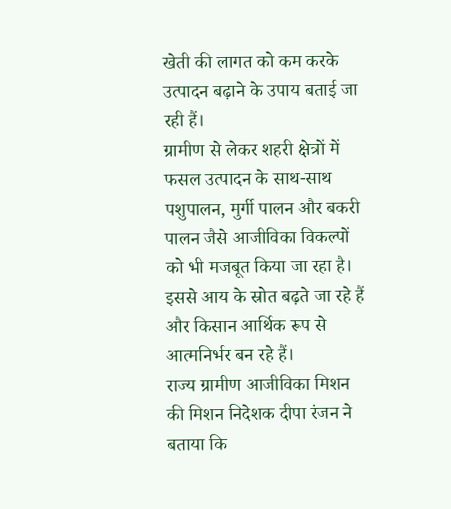खेती की लागत को कम करके उत्पादन बढ़ाने के उपाय बताई जा रही हैं।
ग्रामीण से लेकर शहरी क्षेत्रों में फसल उत्पादन के साथ-साथ पशुपालन, मुर्गी पालन और बकरी पालन जैसे आजीविका विकल्पों को भी मजबूत किया जा रहा है। इससे आय के स्रोत बढ़ते जा रहे हैं और किसान आर्थिक रूप से आत्मनिर्भर बन रहे हैं।
राज्य ग्रामीण आजीविका मिशन की मिशन निदेशक दीपा रंजन ने बताया कि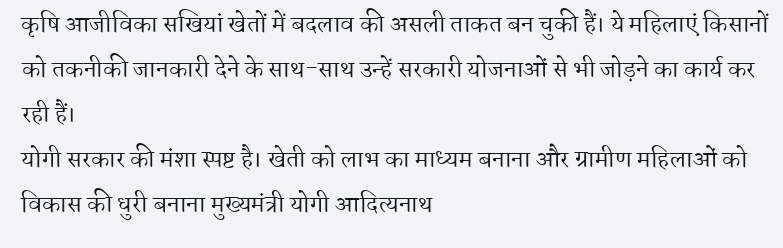कृषि आजीविका सखियां खेतों में बदलाव की असली ताकत बन चुकी हैं। ये महिलाएं किसानों को तकनीकी जानकारी देने के साथ-साथ उन्हें सरकारी योजनाओं से भी जोड़ने का कार्य कर रही हैं।
योगी सरकार की मंशा स्पष्ट है। खेती को लाभ का माध्यम बनाना और ग्रामीण महिलाओं को विकास की धुरी बनाना मुख्यमंत्री योगी आदित्यनाथ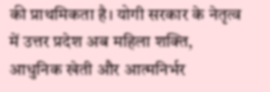की प्राथमिकता है। योगी सरकार के नेतृत्व में उत्तर प्रदेश अब महिला शक्ति, आधुनिक खेती और आत्मनिर्भर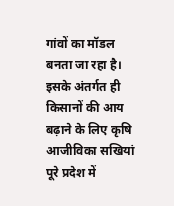गांवों का मॉडल बनता जा रहा है। इसके अंतर्गत ही किसानों की आय बढ़ाने के लिए कृषि आजीविका सखियां पूरे प्रदेश में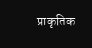प्राकृतिक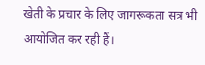खेती के प्रचार के लिए जागरूकता सत्र भी आयोजित कर रही हैं।